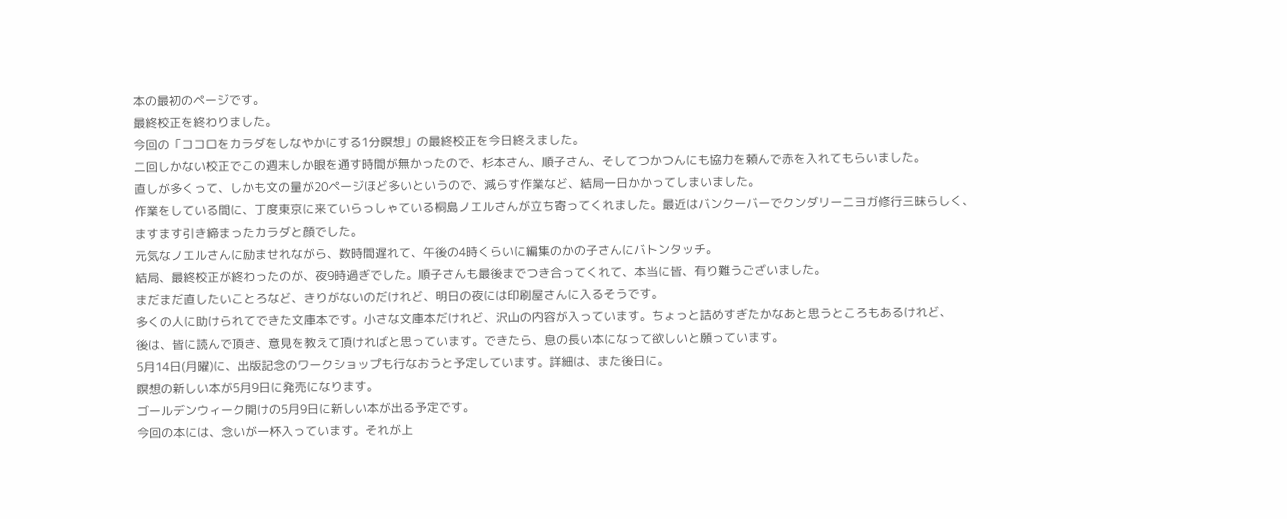本の最初のページです。
最終校正を終わりました。
今回の「ココロをカラダをしなやかにする1分瞑想」の最終校正を今日終えました。
二回しかない校正でこの週末しか眼を通す時間が無かったので、杉本さん、順子さん、そしてつかつんにも協力を頼んで赤を入れてもらいました。
直しが多くって、しかも文の量が20ページほど多いというので、減らす作業など、結局一日かかってしまいました。
作業をしている間に、丁度東京に来ていらっしゃている桐島ノエルさんが立ち寄ってくれました。最近はバンクーバーでクンダリーニヨガ修行三昧らしく、ますます引き締まったカラダと顔でした。
元気なノエルさんに励ませれながら、数時間遅れて、午後の4時くらいに編集のかの子さんにバトンタッチ。
結局、最終校正が終わったのが、夜9時過ぎでした。順子さんも最後までつき合ってくれて、本当に皆、有り難うございました。
まだまだ直したいことろなど、きりがないのだけれど、明日の夜には印刷屋さんに入るそうです。
多くの人に助けられてできた文庫本です。小さな文庫本だけれど、沢山の内容が入っています。ちょっと詰めすぎたかなあと思うところもあるけれど、
後は、皆に読んで頂き、意見を教えて頂ければと思っています。できたら、息の長い本になって欲しいと願っています。
5月14日(月曜)に、出版記念のワークショップも行なおうと予定しています。詳細は、また後日に。
瞑想の新しい本が5月9日に発売になります。
ゴールデンウィーク開けの5月9日に新しい本が出る予定です。
今回の本には、念いが一杯入っています。それが上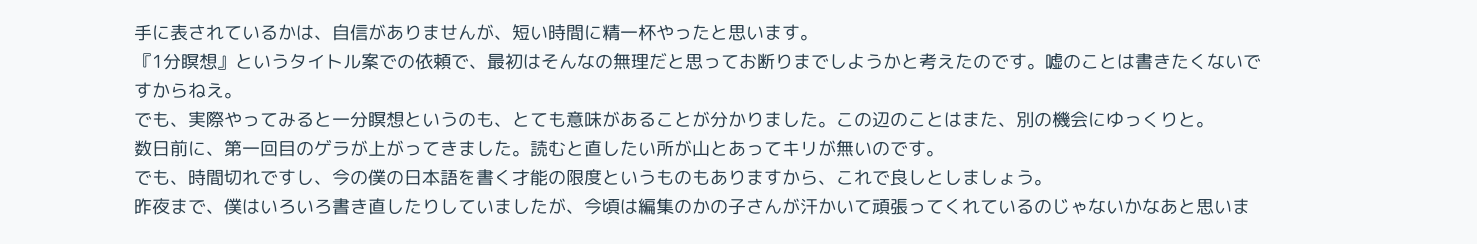手に表されているかは、自信がありませんが、短い時間に精一杯やったと思います。
『1分瞑想』というタイトル案での依頼で、最初はそんなの無理だと思ってお断りまでしようかと考えたのです。嘘のことは書きたくないですからねえ。
でも、実際やってみると一分瞑想というのも、とても意味があることが分かりました。この辺のことはまた、別の機会にゆっくりと。
数日前に、第一回目のゲラが上がってきました。読むと直したい所が山とあってキリが無いのです。
でも、時間切れですし、今の僕の日本語を書く才能の限度というものもありますから、これで良しとしましょう。
昨夜まで、僕はいろいろ書き直したりしていましたが、今頃は編集のかの子さんが汗かいて頑張ってくれているのじゃないかなあと思いま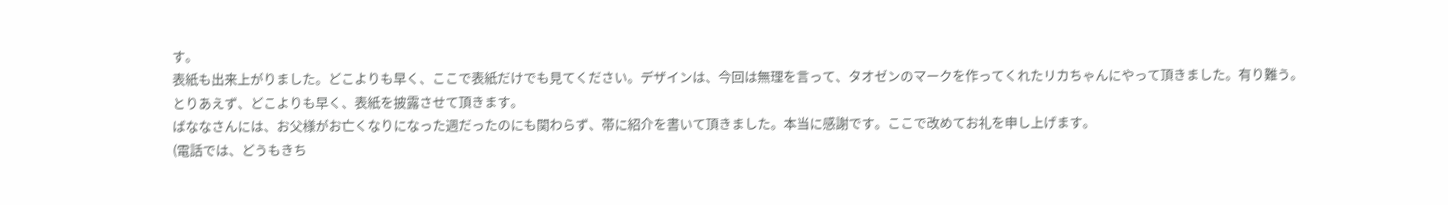す。
表紙も出来上がりました。どこよりも早く、ここで表紙だけでも見てください。デザインは、今回は無理を言って、タオゼンのマークを作ってくれたリカちゃんにやって頂きました。有り難う。
とりあえず、どこよりも早く、表紙を披露させて頂きます。
ばななさんには、お父様がお亡くなりになった週だったのにも関わらず、帯に紹介を書いて頂きました。本当に感謝です。ここで改めてお礼を申し上げます。
(電話では、どうもきち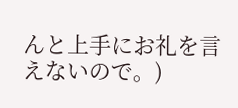んと上手にお礼を言えないので。)